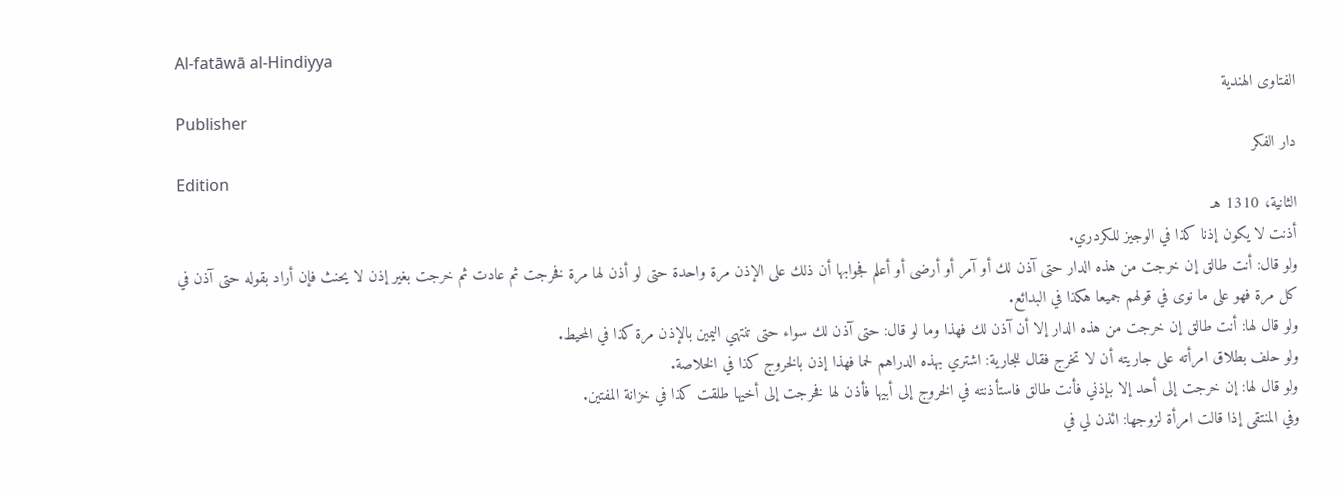Al-fatāwā al-Hindiyya
الفتاوى الهندية
Publisher
دار الفكر
Edition
الثانية، 1310 هـ
أذنت لا يكون إذنا كذا في الوجيز للكردري.
ولو قال: أنت طالق إن خرجت من هذه الدار حتى آذن لك أو آمر أو أرضى أو أعلم فجوابها أن ذلك على الإذن مرة واحدة حتى لو أذن لها مرة فخرجت ثم عادت ثم خرجت بغير إذن لا يحنث فإن أراد بقوله حتى آذن في كل مرة فهو على ما نوى في قولهم جميعا هكذا في البدائع.
ولو قال لها: أنت طالق إن خرجت من هذه الدار إلا أن آذن لك فهذا وما لو قال: حتى آذن لك سواء حتى تنتهي اليمين بالإذن مرة كذا في المحيط.
ولو حلف بطلاق امرأته على جاريته أن لا تخرج فقال للجارية: اشتري بهذه الدراهم لحما فهذا إذن بالخروج كذا في الخلاصة.
ولو قال لها: إن خرجت إلى أحد إلا بإذني فأنت طالق فاستأذنته في الخروج إلى أبيها فأذن لها فخرجت إلى أخيها طلقت كذا في خزانة المفتين.
وفي المنتقى إذا قالت امرأة لزوجها: ائذن لي في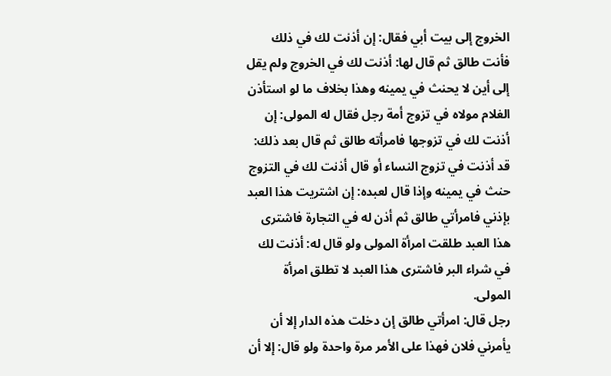الخروج إلى بيت أبي فقال: إن أذنت لك في ذلك فأنت طالق ثم قال لها: أذنت لك في الخروج ولم يقل إلى أين لا يحنث في يمينه وهذا بخلاف ما لو استأذن الغلام مولاه في تزوج أمة رجل فقال له المولى: إن أذنت لك في تزوجها فامرأته طالق ثم قال بعد ذلك: قد أذنت في تزوج النساء أو قال أذنت لك في التزوج حنث في يمينه وإذا قال لعبده: إن اشتريت هذا العبد بإذني فامرأتي طالق ثم أذن له في التجارة فاشترى هذا العبد طلقت امرأة المولى ولو قال له: أذنت لك في شراء البر فاشترى هذا العبد لا تطلق امرأة المولى.
رجل قال: امرأتي طالق إن دخلت هذه الدار إلا أن يأمرني فلان فهذا على الأمر مرة واحدة ولو قال: إلا أن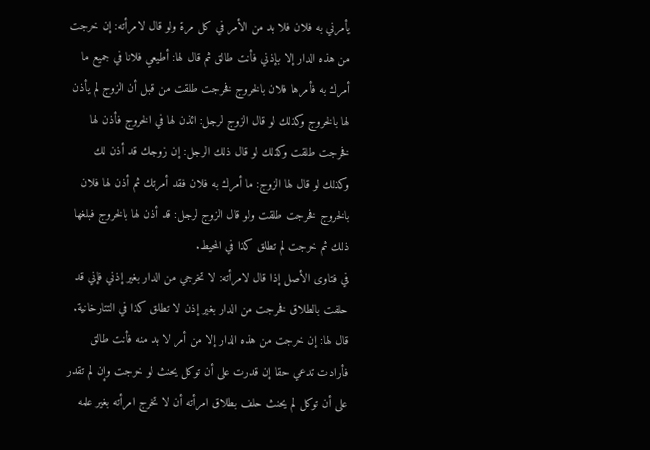يأمرني به فلان فلا بد من الأمر في كل مرة ولو قال لامرأته: إن خرجت من هذه الدار إلا بإذني فأنت طالق ثم قال لها: أطيعي فلانا في جميع ما أمرك به فأمرها فلان بالخروج فخرجت طلقت من قبل أن الزوج لم يأذن لها بالخروج وكذلك لو قال الزوج لرجل: ائذن لها في الخروج فأذن لها فخرجت طلقت وكذلك لو قال ذلك الرجل: إن زوجك قد أذن لك وكذلك لو قال لها الزوج: ما أمرك به فلان فقد أمرتك ثم أذن لها فلان بالخروج فخرجت طلقت ولو قال الزوج لرجل: قد أذن لها بالخروج فبلغها ذلك ثم خرجت لم تطلق كذا في المحيط.
في فتاوى الأصل إذا قال لامرأته: لا تخرجي من الدار بغير إذني فإني قد حلفت بالطلاق فخرجت من الدار بغير إذن لا تطلق كذا في التتارخانية.
قال لها: إن خرجت من هذه الدار إلا من أمر لا بد منه فأنت طالق فأرادت تدعي حقا إن قدرت على أن توكل يحنث لو خرجت وإن لم تقدر على أن توكل لم يحنث حلف بطلاق امرأته أن لا تخرج امرأته بغير علمه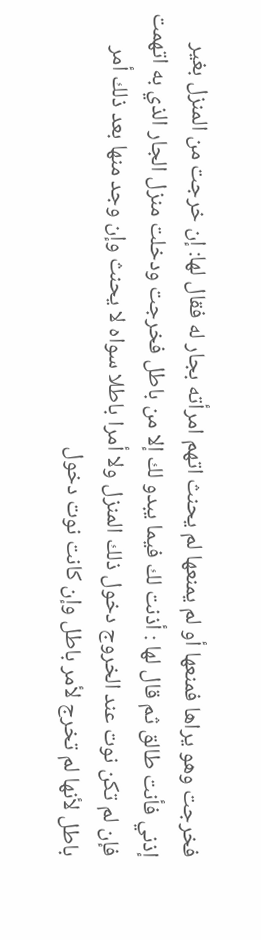فخرجت وهو يراها فمنعها أو لم يمنعها لم يحنث اتهم امرأته بجار له فقال لها: إن خرجت من المنزل بغير إذني فأنت طالق ثم قال لها : أذنت لك فيما يبدو لك إلا من باطل فخرجت ودخلت منزل الجار الذي به اتهمت فإن لم تكن نوت عند الخروج دخول ذلك المنزل ولا أمرا باطلا سواه لا يحنث وإن وجد منها بعد ذلك أمر باطل لأنها لم تخرج لأمر باطل وإن كانت نوت دخول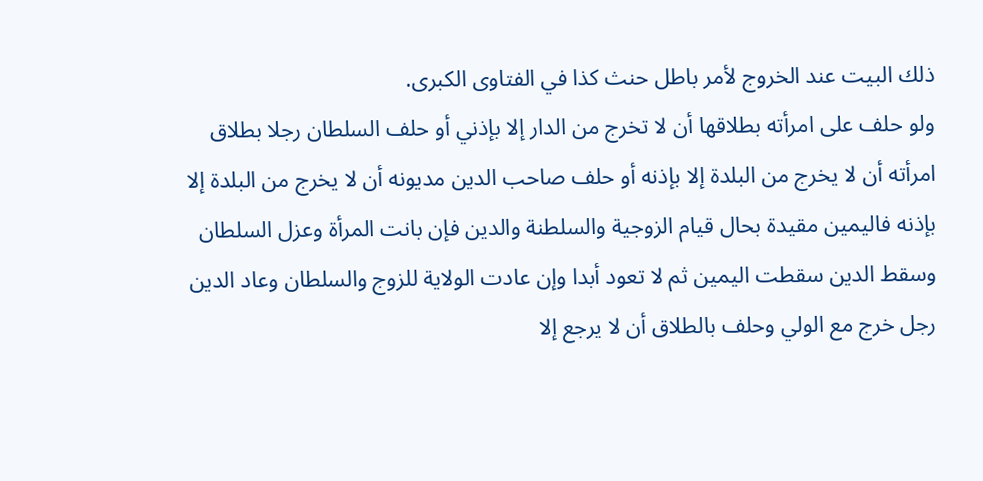ذلك البيت عند الخروج لأمر باطل حنث كذا في الفتاوى الكبرى.
ولو حلف على امرأته بطلاقها أن لا تخرج من الدار إلا بإذني أو حلف السلطان رجلا بطلاق امرأته أن لا يخرج من البلدة إلا بإذنه أو حلف صاحب الدين مديونه أن لا يخرج من البلدة إلا بإذنه فاليمين مقيدة بحال قيام الزوجية والسلطنة والدين فإن بانت المرأة وعزل السلطان وسقط الدين سقطت اليمين ثم لا تعود أبدا وإن عادت الولاية للزوج والسلطان وعاد الدين رجل خرج مع الولي وحلف بالطلاق أن لا يرجع إلا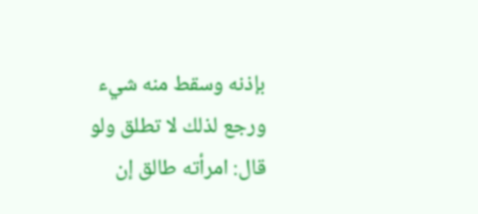بإذنه وسقط منه شيء ورجع لذلك لا تطلق ولو قال: امرأته طالق إن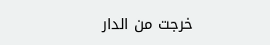خرجت من الدار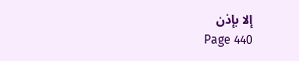إلا بإذن
Page 440